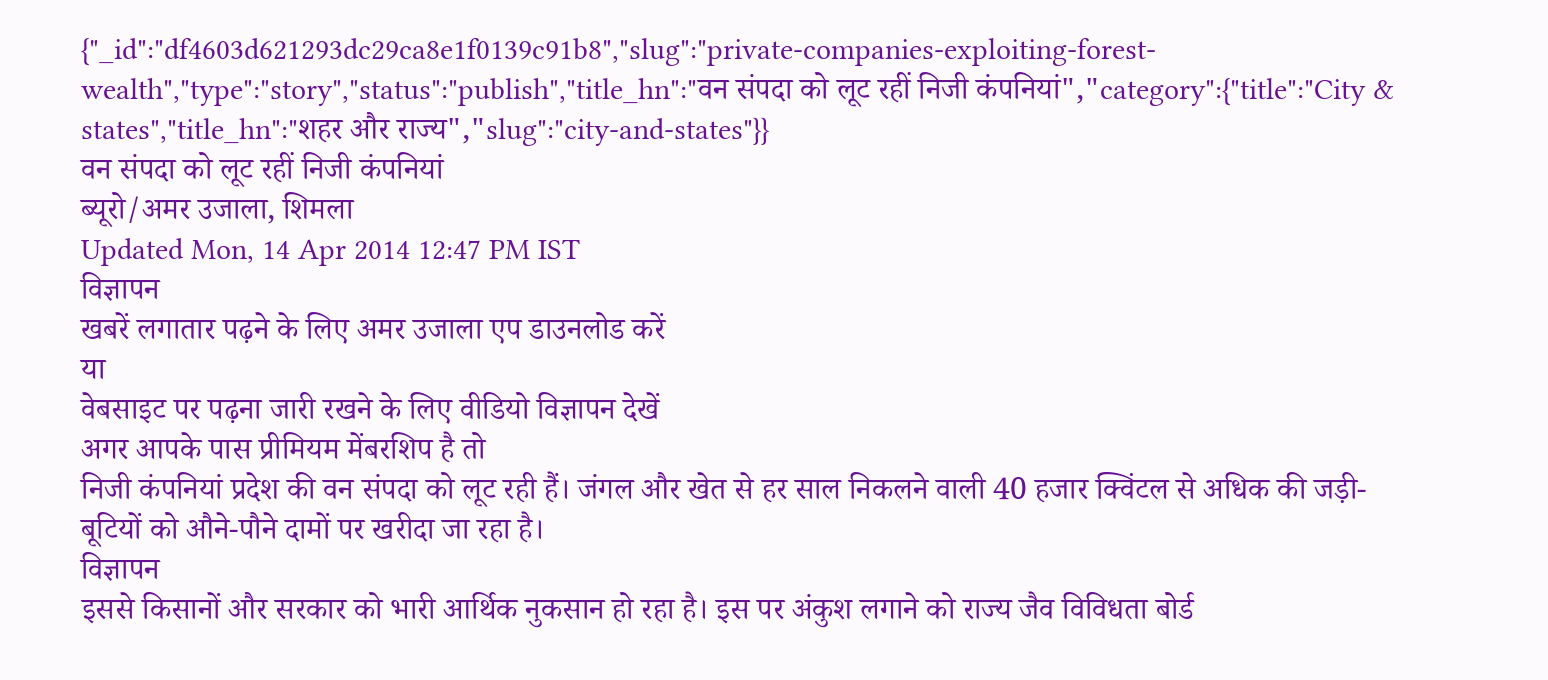{"_id":"df4603d621293dc29ca8e1f0139c91b8","slug":"private-companies-exploiting-forest-wealth","type":"story","status":"publish","title_hn":"वन संपदा को लूट रहीं निजी कंपनियां","category":{"title":"City & states","title_hn":"शहर और राज्य","slug":"city-and-states"}}
वन संपदा को लूट रहीं निजी कंपनियां
ब्यूरो/अमर उजाला, शिमला
Updated Mon, 14 Apr 2014 12:47 PM IST
विज्ञापन
खबरें लगातार पढ़ने के लिए अमर उजाला एप डाउनलोड करें
या
वेबसाइट पर पढ़ना जारी रखने के लिए वीडियो विज्ञापन देखें
अगर आपके पास प्रीमियम मेंबरशिप है तो
निजी कंपनियां प्रदेश की वन संपदा को लूट रही हैं। जंगल और खेत से हर साल निकलने वाली 40 हजार क्विंटल से अधिक की जड़ी-बूटियों को औने-पौने दामों पर खरीदा जा रहा है।
विज्ञापन
इससे किसानों और सरकार को भारी आर्थिक नुकसान हो रहा है। इस पर अंकुश लगाने को राज्य जैव विविधता बोर्ड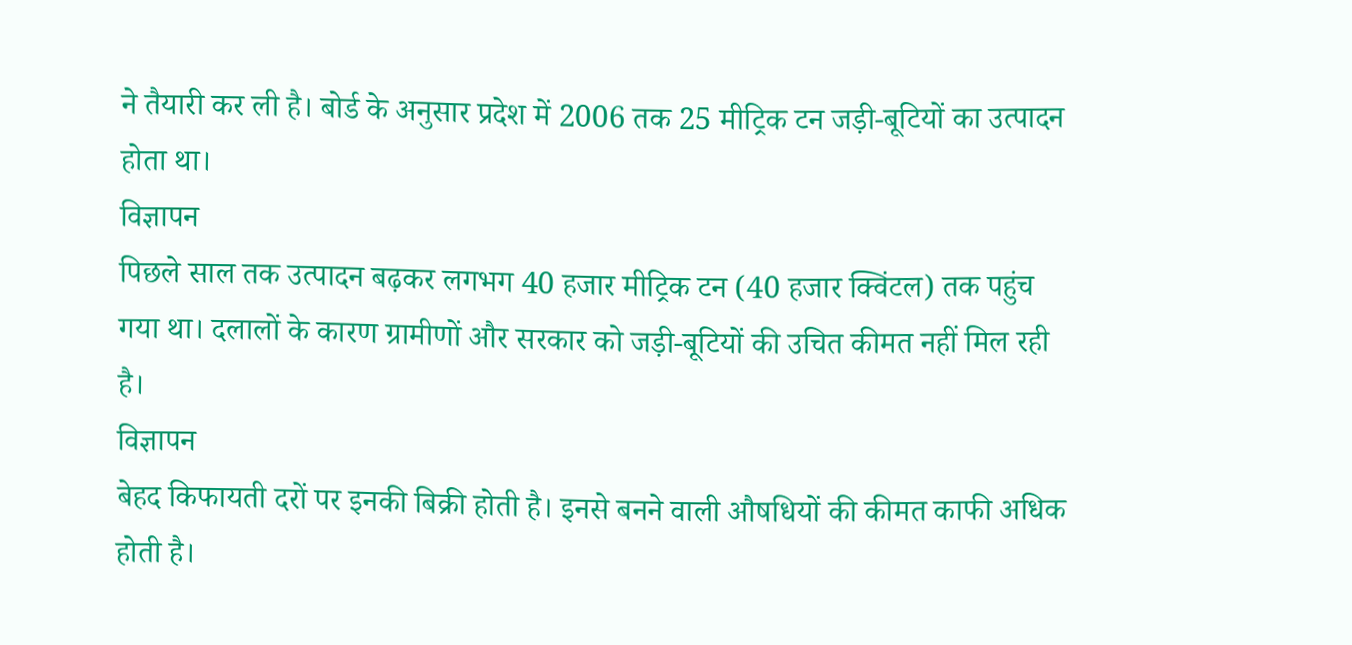ने तैयारी कर ली है। बोर्ड के अनुसार प्रदेश में 2006 तक 25 मीट्रिक टन जड़ी-बूटियों का उत्पादन होता था।
विज्ञापन
पिछले साल तक उत्पादन बढ़कर लगभग 40 हजार मीट्रिक टन (40 हजार क्विंटल) तक पहुंच गया था। दलालों के कारण ग्रामीणों और सरकार को जड़ी-बूटियों की उचित कीमत नहीं मिल रही है।
विज्ञापन
बेहद किफायती दरों पर इनकी बिक्री होती है। इनसे बनने वाली औषधियों की कीमत काफी अधिक होती है।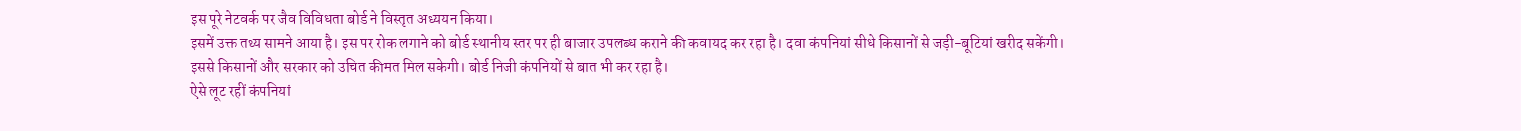इस पूरे नेटवर्क पर जैव विविधता बोर्ड ने विस्तृत अध्ययन किया।
इसमें उक्त तथ्य सामने आया है। इस पर रोक लगाने को बोर्ड स्थानीय स्तर पर ही बाजार उपलब्ध कराने की कवायद कर रहा है। दवा कंपनियां सीधे किसानों से जड़ी-बूटियां खरीद सकेंगी।
इससे किसानों और सरकार को उचित कीमत मिल सकेगी। बोर्ड निजी कंपनियों से बात भी कर रहा है।
ऐसे लूट रहीं कंपनियां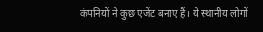कंपनियों ने कुछ एजेंट बनाए हैं। ये स्थानीय लोगों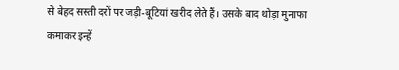से बेहद सस्ती दरों पर जड़ी-बूटियां खरीद लेते हैं। उसके बाद थोड़ा मुनाफा कमाकर इन्हें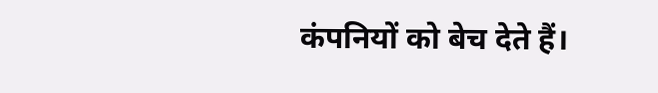कंपनियों को बेच देते हैं।